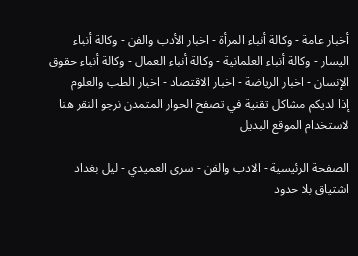أخبار عامة - وكالة أنباء المرأة - اخبار الأدب والفن - وكالة أنباء اليسار - وكالة أنباء العلمانية - وكالة أنباء العمال - وكالة أنباء حقوق الإنسان - اخبار الرياضة - اخبار الاقتصاد - اخبار الطب والعلوم
إذا لديكم مشاكل تقنية في تصفح الحوار المتمدن نرجو النقر هنا لاستخدام الموقع البديل

الصفحة الرئيسية - الادب والفن - سرى العميدي - ليل بغداد اشتياق بلا حدود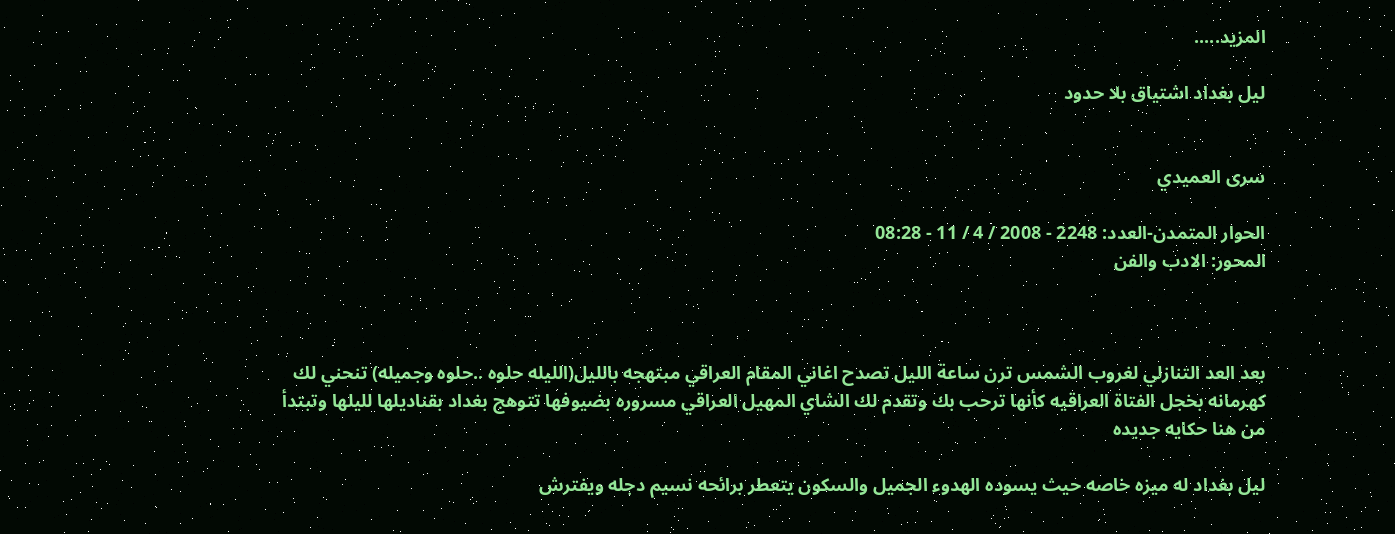المزيد.....

ليل بغداد اشتياق بلا حدود


سرى العميدي

الحوار المتمدن-العدد: 2248 - 2008 / 4 / 11 - 08:28
المحور: الادب والفن



بعد العد التنازلي لغروب الشمس ترن ساعة الليل تصدح اغاني المقام العراقي مبتهجه بالليل(الليله حلوه ..حلوه وجميله) تنحني لك كهرمانه بخجل الفتاة العراقيه كأنها ترحب بك وتقدم لك الشاي المهيل العراقي مسروره بضيوفها تتوهج بغداد بقناديلها لليلها وتبتدأ من هنا حكايه جديده

ليل بغداد له ميزه خاصه حيث يسوده الهدوء الجميل والسكون يتعطر برائحه نسيم دجله ويفترش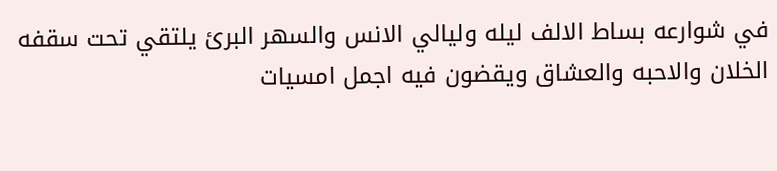في شوارعه بساط الالف ليله وليالي الانس والسهر البرئ يلتقي تحت سقفه الخلان والاحبه والعشاق ويقضون فيه اجمل امسيات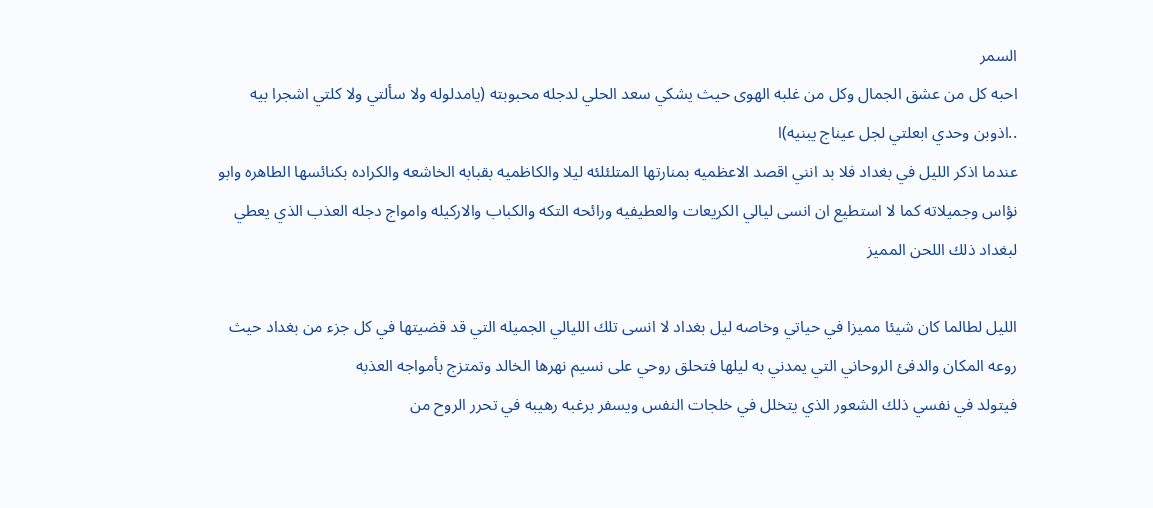السمر
احبه كل من عشق الجمال وكل من غلبه الهوى حيث يشكي سعد الحلي لدجله محبوبته (يامدلوله ولا سألتي ولا كلتي اشجرا بيه ..اذوبن وحدي ابعلتي لجل عيناج يبنيه)ا
عندما اذكر الليل في بغداد فلا بد انني اقصد الاعظميه بمنارتها المتلئلئه ليلا والكاظميه بقبابه الخاشعه والكراده بكنائسها الطاهره وابو نؤاس وجميلاته كما لا استطيع ان انسى ليالي الكريعات والعطيفيه ورائحه التكه والكباب والاركيله وامواج دجله العذب الذي يعطي لبغداد ذلك اللحن المميز

الليل لطالما كان شيئا مميزا في حياتي وخاصه ليل بغداد لا انسى تلك الليالي الجميله التي قد قضيتها في كل جزء من بغداد حيث روعه المكان والدفئ الروحاني التي يمدني به ليلها فتحلق روحي على نسيم نهرها الخالد وتمتزج بأمواجه العذبه
فيتولد في نفسي ذلك الشعور الذي يتخلل في خلجات النفس ويسفر برغبه رهيبه في تحرر الروح من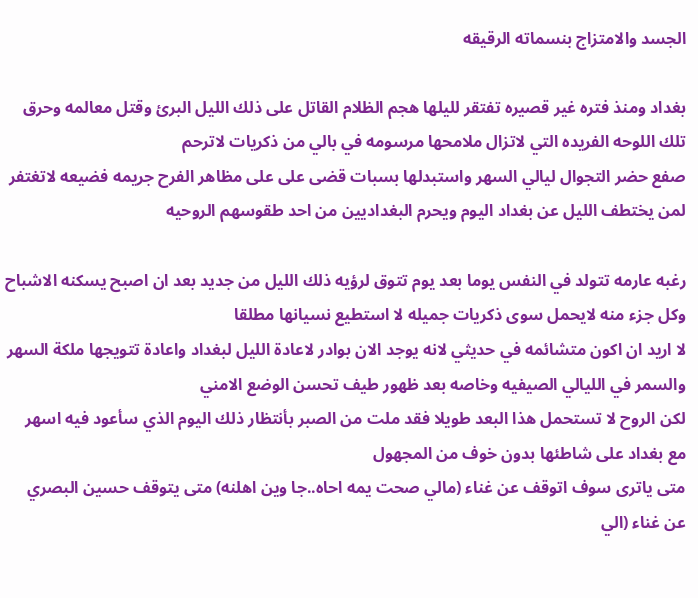الجسد والامتزاج بنسماته الرقيقه

بغداد ومنذ فتره غير قصيره تفتقر لليلها هجم الظلام القاتل على ذلك الليل البرئ وقتل معالمه وحرق تلك اللوحه الفريده التي لاتزال ملامحها مرسومه في بالي من ذكريات لاترحم
صفع حضر التجوال ليالي السهر واستبدلها بسبات قضى على على مظاهر الفرح جريمه فضيعه لاتغتفر لمن يختطف الليل عن بغداد اليوم ويحرم البغداديين من احد طقوسهم الروحيه

رغبه عارمه تتولد في النفس يوما بعد يوم تتوق لرؤيه ذلك الليل من جديد بعد ان اصبح يسكنه الاشباح وكل جزء منه لايحمل سوى ذكريات جميله لا استطيع نسيانها مطلقا
لا اريد ان اكون متشائمه في حديثي لانه يوجد الان بوادر لاعادة الليل لبغداد واعادة تتويجها ملكة السهر والسمر في الليالي الصيفيه وخاصه بعد ظهور طيف تحسن الوضع الامني
لكن الروح لا تستحمل هذا البعد طويلا فقد ملت من الصبر بأنتظار ذلك اليوم الذي سأعود فيه اسهر مع بغداد على شاطئها بدون خوف من المجهول
متى ياترى سوف اتوقف عن غناء (مالي صحت يمه احاه..جا وين اهلنه) متى يتوقف حسين البصري عن غناء (الي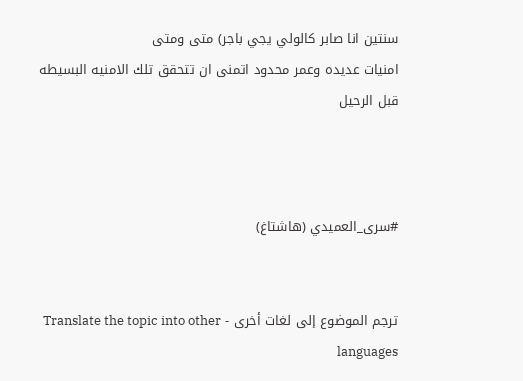سنتين انا صابر كالولي يجي باجر) متى ومتى
امنيات عديده وعمر محدود اتمنى ان تتحقق تلك الامنيه البسيطه قبل الرحيل



#سرى_العميدي (هاشتاغ)


ترجم الموضوع إلى لغات أخرى - Translate the topic into other languages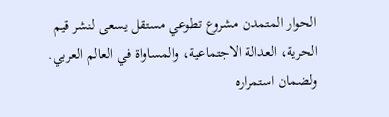الحوار المتمدن مشروع تطوعي مستقل يسعى لنشر قيم الحرية، العدالة الاجتماعية، والمساواة في العالم العربي. ولضمان استمراره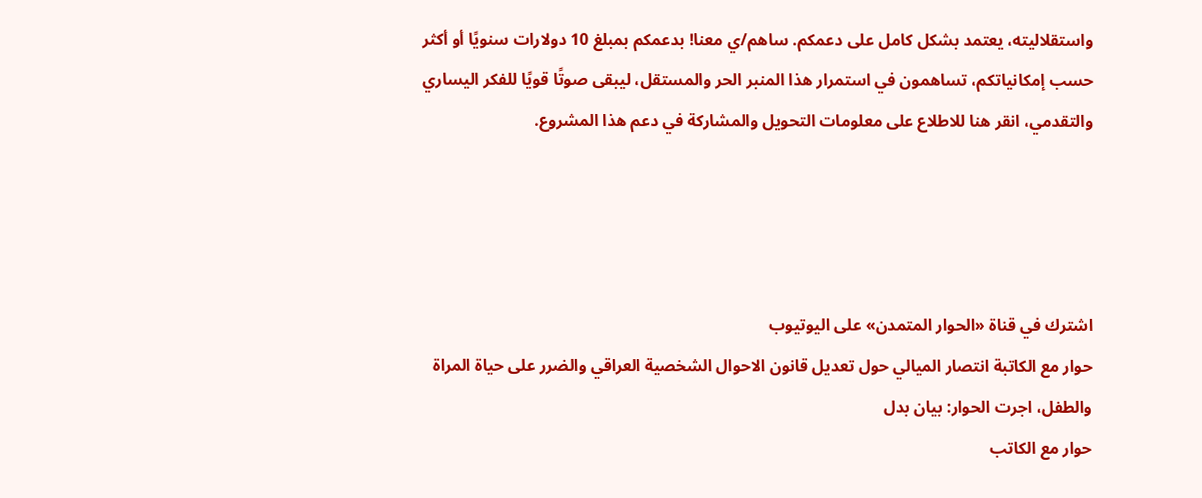واستقلاليته، يعتمد بشكل كامل على دعمكم. ساهم/ي معنا! بدعمكم بمبلغ 10 دولارات سنويًا أو أكثر حسب إمكانياتكم، تساهمون في استمرار هذا المنبر الحر والمستقل، ليبقى صوتًا قويًا للفكر اليساري والتقدمي، انقر هنا للاطلاع على معلومات التحويل والمشاركة في دعم هذا المشروع.




اشترك في قناة «الحوار المتمدن» على اليوتيوب
حوار مع الكاتبة انتصار الميالي حول تعديل قانون الاحوال الشخصية العراقي والضرر على حياة المراة والطفل، اجرت الحوار: بيان بدل
حوار مع الكاتب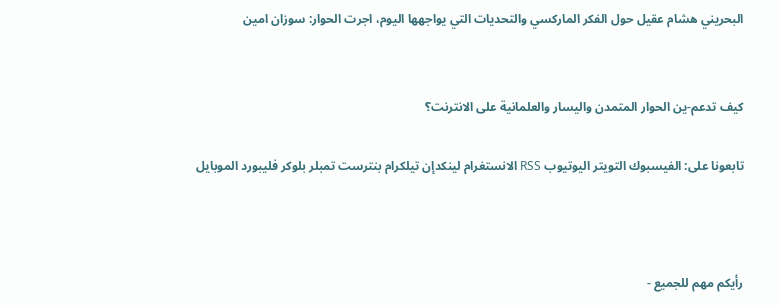البحريني هشام عقيل حول الفكر الماركسي والتحديات التي يواجهها اليوم، اجرت الحوار: سوزان امين


كيف تدعم-ين الحوار المتمدن واليسار والعلمانية على الانترنت؟

تابعونا على: الفيسبوك التويتر اليوتيوب RSS الانستغرام لينكدإن تيلكرام بنترست تمبلر بلوكر فليبورد الموبايل



رأيكم مهم للجميع -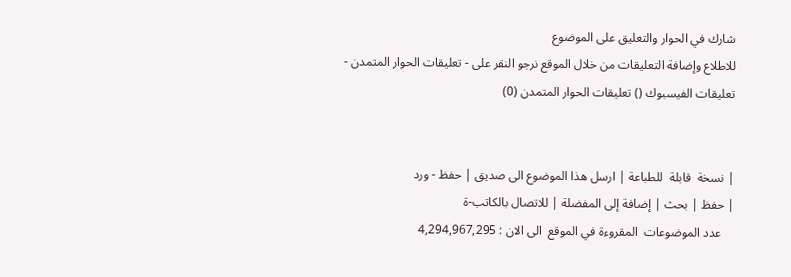شارك في الحوار والتعليق على الموضوع
للاطلاع وإضافة التعليقات من خلال الموقع نرجو النقر على - تعليقات الحوار المتمدن -
تعليقات الفيسبوك () تعليقات الحوار المتمدن (0)


| نسخة  قابلة  للطباعة | ارسل هذا الموضوع الى صديق | حفظ - ورد
| حفظ | بحث | إضافة إلى المفضلة | للاتصال بالكاتب-ة
    عدد الموضوعات  المقروءة في الموقع  الى الان : 4,294,967,295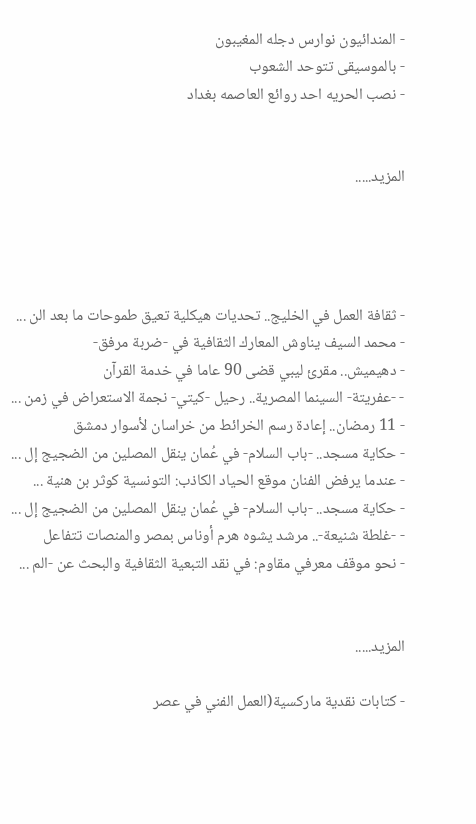- المندائيون نوارس دجله المغيبون
- بالموسيقى تتوحد الشعوب
- نصب الحريه احد روائع العاصمه بغداد


المزيد.....




- ثقافة العمل في الخليج.. تحديات هيكلية تعيق طموحات ما بعد الن ...
- محمد السيف يناوش المعارك الثقافية في -ضربة مرفق-
- دهيميش.. مقرئ ليبي قضى 90 عاما في خدمة القرآن
- -عفريتة- السينما المصرية.. رحيل -كيتي- نجمة الاستعراض في زمن ...
- 11 رمضان.. إعادة رسم الخرائط من خراسان لأسوار دمشق
- حكاية مسجد.. -باب السلام- في عُمان ينقل المصلين من الضجيج إل ...
- عندما يرفض الفنان موقع الحياد الكاذب: التونسية كوثر بن هنية ...
- حكاية مسجد.. -باب السلام- في عُمان ينقل المصلين من الضجيج إل ...
- -غلطة شنيعة-.. مرشد يشوه هرم أوناس بمصر والمنصات تتفاعل
- نحو موقف معرفي مقاوم: في نقد التبعية الثقافية والبحث عن -الم ...


المزيد.....

- كتابات نقدية ماركسية(العمل الفني في عصر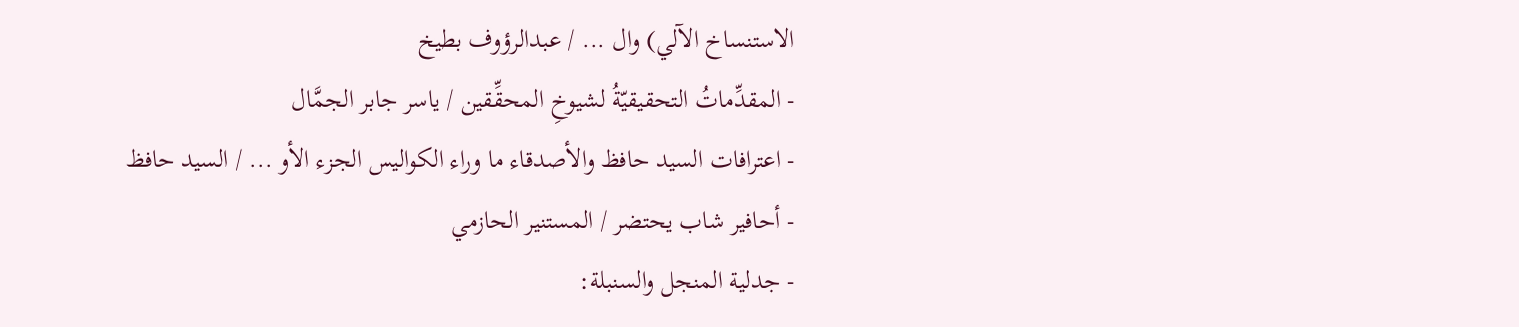الاستنساخ الآلي) وال ... / عبدالرؤوف بطيخ
- المقدِّماتُ التحقيقيّةُ لشيوخِ المحقِّقين / ياسر جابر الجمَّال
- اعترافات السيد حافظ والأصدقاء ما وراء الكواليس الجزء الأو ... / السيد حافظ
- أحافير شاب يحتضر / المستنير الحازمي
- جدلية المنجل والسنبلة: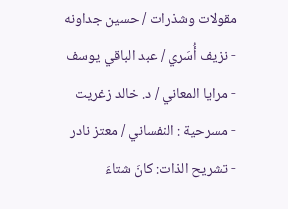مقولات وشذرات / حسين جداونه
- نزيف أُسَري / عبد الباقي يوسف
- مرايا المعاني / د. خالد زغريت
- مسرحية : النفساني / معتز نادر
- تشريح الذات: كانَ شتاءَ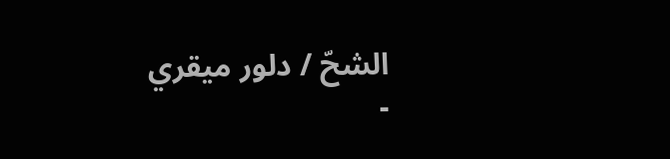الشحّ / دلور ميقري
-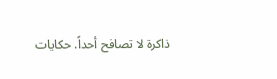ذاكرة لا تصافح أحداً. حكايات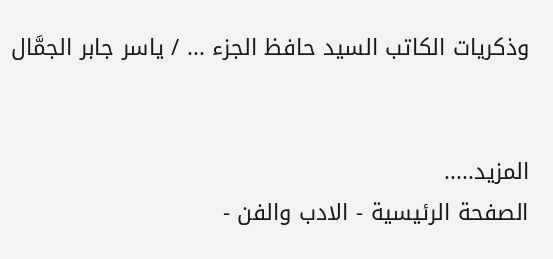وذكريات الكاتب السيد حافظ الجزء ... / ياسر جابر الجمَّال


المزيد.....
الصفحة الرئيسية - الادب والفن -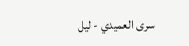سرى العميدي - ليل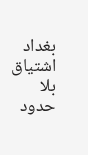بغداد اشتياق بلا حدود